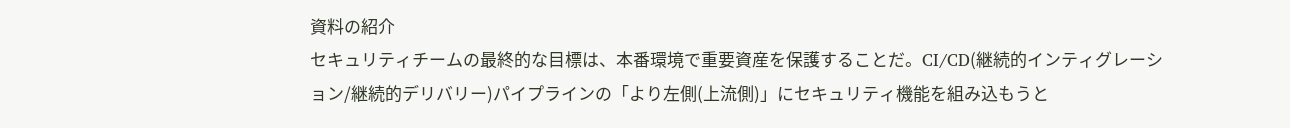資料の紹介
セキュリティチームの最終的な目標は、本番環境で重要資産を保護することだ。CI/CD(継続的インティグレーション/継続的デリバリー)パイプラインの「より左側(上流側)」にセキュリティ機能を組み込もうと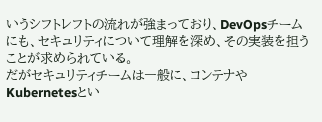いうシフトレフトの流れが強まっており、DevOpsチームにも、セキュリティについて理解を深め、その実装を担うことが求められている。
だがセキュリティチームは一般に、コンテナやKubernetesとい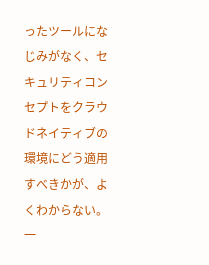ったツールになじみがなく、セキュリティコンセプトをクラウドネイティブの環境にどう適用すべきかが、よくわからない。一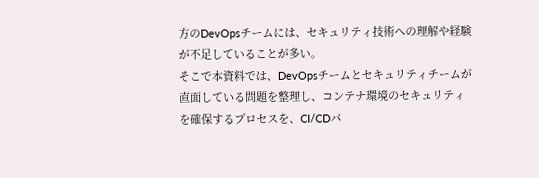方のDevOpsチームには、セキュリティ技術への理解や経験が不足していることが多い。
そこで本資料では、DevOpsチームとセキュリティチームが直面している問題を整理し、コンテナ環境のセキュリティを確保するプロセスを、CI/CDパ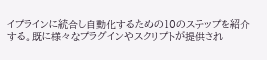イプラインに統合し自動化するための10のステップを紹介する。既に様々なプラグインやスクリプトが提供され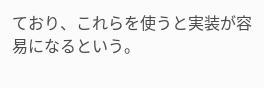ており、これらを使うと実装が容易になるという。